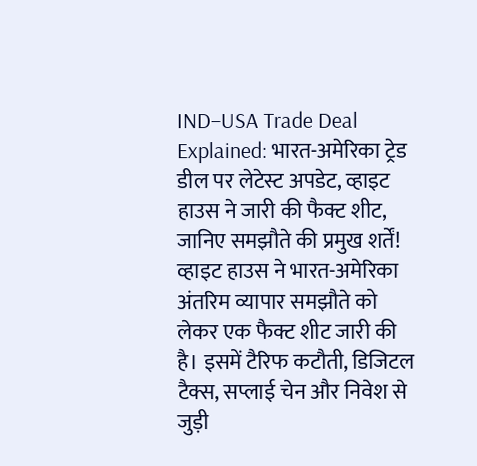IND–USA Trade Deal Explained: भारत-अमेरिका ट्रेड डील पर लेटेस्ट अपडेट, व्हाइट हाउस ने जारी की फैक्ट शीट, जानिए समझौते की प्रमुख शर्तें!
व्हाइट हाउस ने भारत-अमेरिका अंतरिम व्यापार समझौते को लेकर एक फैक्ट शीट जारी की है। इसमें टैरिफ कटौती, डिजिटल टैक्स, सप्लाई चेन और निवेश से जुड़ी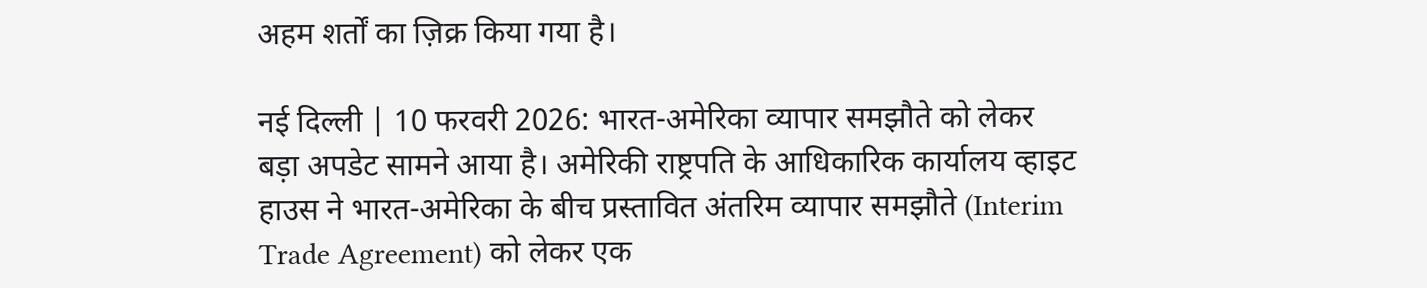अहम शर्तों का ज़िक्र किया गया है।

नई दिल्ली | 10 फरवरी 2026: भारत-अमेरिका व्यापार समझौते को लेकर बड़ा अपडेट सामने आया है। अमेरिकी राष्ट्रपति के आधिकारिक कार्यालय व्हाइट हाउस ने भारत-अमेरिका के बीच प्रस्तावित अंतरिम व्यापार समझौते (Interim Trade Agreement) को लेकर एक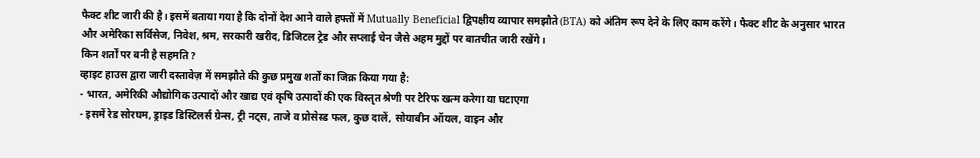फैक्ट शीट जारी की है। इसमें बताया गया है कि दोनों देश आने वाले हफ्तों में Mutually Beneficial द्विपक्षीय व्यापार समझौते (BTA) को अंतिम रूप देने के लिए काम करेंगे। फैक्ट शीट के अनुसार भारत और अमेरिका सर्विसेज, निवेश, श्रम, सरकारी खरीद, डिजिटल ट्रेड और सप्लाई चेन जैसे अहम मुद्दों पर बातचीत जारी रखेंगे।
किन शर्तों पर बनी है सहमति?
व्हाइट हाउस द्वारा जारी दस्तावेज़ में समझौते की कुछ प्रमुख शर्तों का जिक्र किया गया है:
- भारत, अमेरिकी औद्योगिक उत्पादों और खाद्य एवं कृषि उत्पादों की एक विस्तृत श्रेणी पर टैरिफ खत्म करेगा या घटाएगा
- इसमें रेड सोरघम, ड्राइड डिस्टिलर्स ग्रेन्स, ट्री नट्स, ताजे व प्रोसेस्ड फल, कुछ दालें, सोयाबीन ऑयल, वाइन और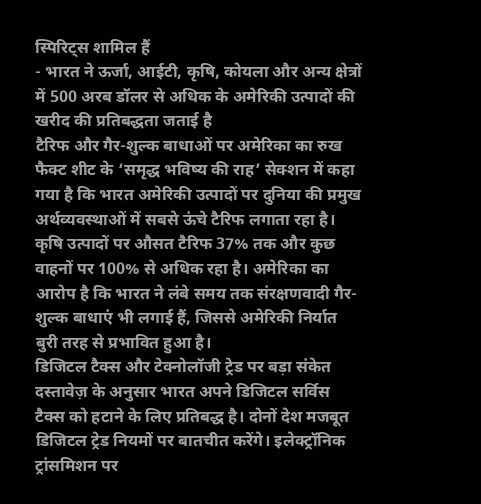स्पिरिट्स शामिल हैं
- भारत ने ऊर्जा, आईटी, कृषि, कोयला और अन्य क्षेत्रों में 500 अरब डॉलर से अधिक के अमेरिकी उत्पादों की खरीद की प्रतिबद्धता जताई है
टैरिफ और गैर-शुल्क बाधाओं पर अमेरिका का रुख
फैक्ट शीट के ‘समृद्ध भविष्य की राह’ सेक्शन में कहा गया है कि भारत अमेरिकी उत्पादों पर दुनिया की प्रमुख अर्थव्यवस्थाओं में सबसे ऊंचे टैरिफ लगाता रहा है। कृषि उत्पादों पर औसत टैरिफ 37% तक और कुछ वाहनों पर 100% से अधिक रहा है। अमेरिका का आरोप है कि भारत ने लंबे समय तक संरक्षणवादी गैर-शुल्क बाधाएं भी लगाई हैं, जिससे अमेरिकी निर्यात बुरी तरह से प्रभावित हुआ है।
डिजिटल टैक्स और टेक्नोलॉजी ट्रेड पर बड़ा संकेत
दस्तावेज़ के अनुसार भारत अपने डिजिटल सर्विस टैक्स को हटाने के लिए प्रतिबद्ध है। दोनों देश मजबूत डिजिटल ट्रेड नियमों पर बातचीत करेंगे। इलेक्ट्रॉनिक ट्रांसमिशन पर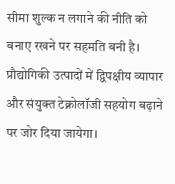सीमा शुल्क न लगाने की नीति को बनाए रखने पर सहमति बनी है। प्रौद्योगिकी उत्पादों में द्विपक्षीय व्यापार और संयुक्त टेक्नोलॉजी सहयोग बढ़ाने पर जोर दिया जायेगा।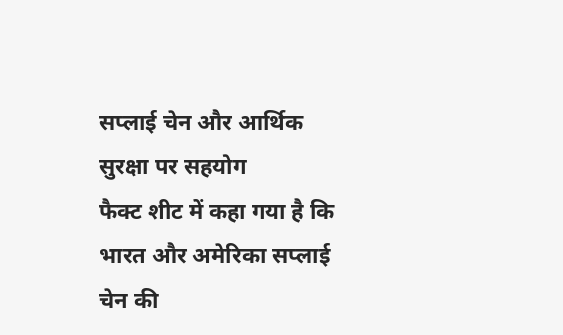सप्लाई चेन और आर्थिक सुरक्षा पर सहयोग
फैक्ट शीट में कहा गया है कि भारत और अमेरिका सप्लाई चेन की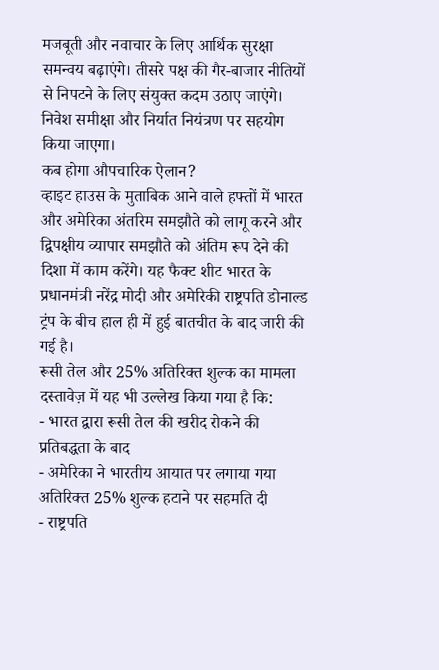मजबूती और नवाचार के लिए आर्थिक सुरक्षा समन्वय बढ़ाएंगे। तीसरे पक्ष की गैर-बाजार नीतियों से निपटने के लिए संयुक्त कदम उठाए जाएंगे। निवेश समीक्षा और निर्यात नियंत्रण पर सहयोग किया जाएगा।
कब होगा औपचारिक ऐलान?
व्हाइट हाउस के मुताबिक आने वाले हफ्तों में भारत और अमेरिका अंतरिम समझौते को लागू करने और द्विपक्षीय व्यापार समझौते को अंतिम रूप देने की दिशा में काम करेंगे। यह फैक्ट शीट भारत के प्रधानमंत्री नरेंद्र मोदी और अमेरिकी राष्ट्रपति डोनाल्ड ट्रंप के बीच हाल ही में हुई बातचीत के बाद जारी की गई है।
रूसी तेल और 25% अतिरिक्त शुल्क का मामला
दस्तावेज़ में यह भी उल्लेख किया गया है कि:
- भारत द्वारा रूसी तेल की खरीद रोकने की प्रतिबद्धता के बाद
- अमेरिका ने भारतीय आयात पर लगाया गया अतिरिक्त 25% शुल्क हटाने पर सहमति दी
- राष्ट्रपति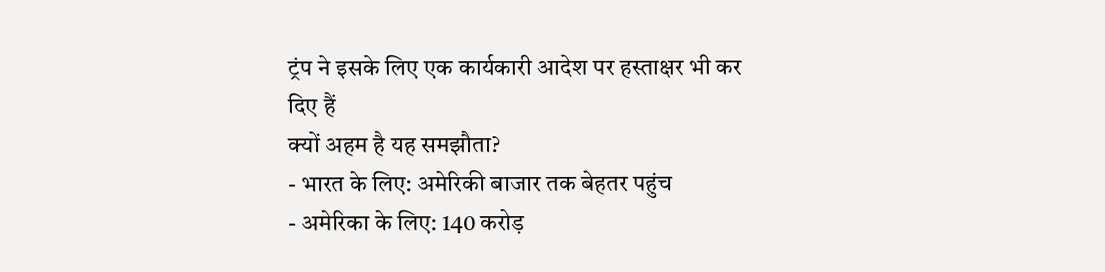ट्रंप ने इसके लिए एक कार्यकारी आदेश पर हस्ताक्षर भी कर दिए हैं
क्यों अहम है यह समझौता?
- भारत के लिए: अमेरिकी बाजार तक बेहतर पहुंच
- अमेरिका के लिए: 140 करोड़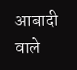आबादी वाले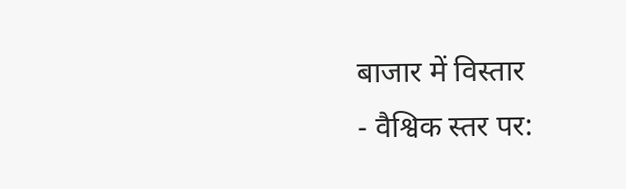बाजार में विस्तार
- वैश्विक स्तर पर: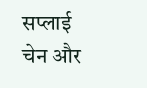सप्लाई चेन और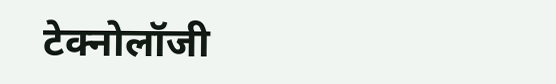टेक्नोलॉजी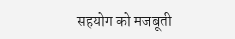सहयोग को मजबूती